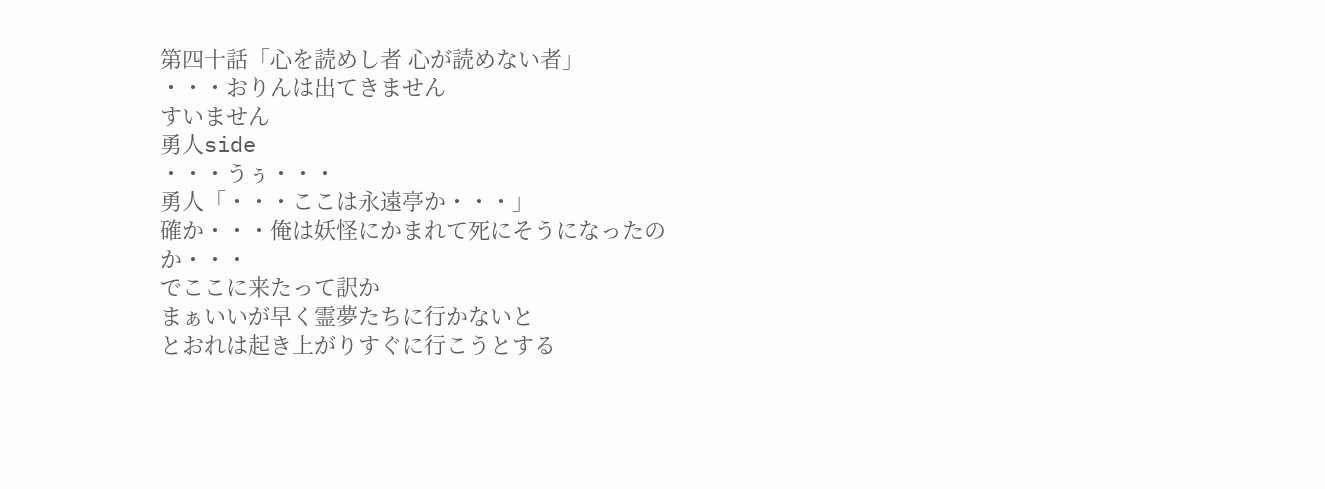第四十話「心を読めし者 心が読めない者」
・・・おりんは出てきません
すいません
勇人side
・・・うぅ・・・
勇人「・・・ここは永遠亭か・・・」
確か・・・俺は妖怪にかまれて死にそうになったのか・・・
でここに来たって訳か
まぁいいが早く霊夢たちに行かないと
とおれは起き上がりすぐに行こうとする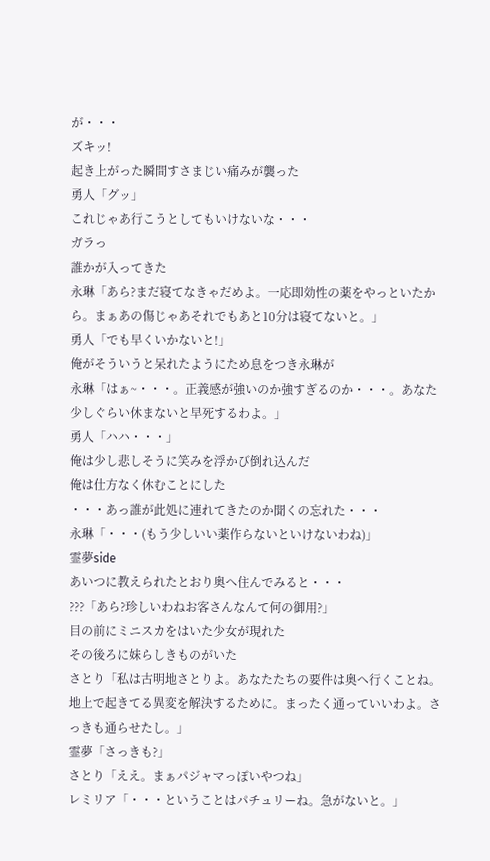が・・・
ズキッ!
起き上がった瞬間すさまじい痛みが襲った
勇人「グッ」
これじゃあ行こうとしてもいけないな・・・
ガラっ
誰かが入ってきた
永琳「あら?まだ寝てなきゃだめよ。一応即効性の薬をやっといたから。まぁあの傷じゃあそれでもあと10分は寝てないと。」
勇人「でも早くいかないと!」
俺がそういうと呆れたようにため息をつき永琳が
永琳「はぁ~・・・。正義感が強いのか強すぎるのか・・・。あなた少しぐらい休まないと早死するわよ。」
勇人「ハハ・・・」
俺は少し悲しそうに笑みを浮かび倒れ込んだ
俺は仕方なく休むことにした
・・・あっ誰が此処に連れてきたのか聞くの忘れた・・・
永琳「・・・(もう少しいい薬作らないといけないわね)」
霊夢side
あいつに教えられたとおり奥へ住んでみると・・・
???「あら?珍しいわねお客さんなんて何の御用?」
目の前にミニスカをはいた少女が現れた
その後ろに妹らしきものがいた
さとり「私は古明地さとりよ。あなたたちの要件は奥へ行くことね。地上で起きてる異変を解決するために。まったく通っていいわよ。さっきも通らせたし。」
霊夢「さっきも?」
さとり「ええ。まぁパジャマっぽいやつね」
レミリア「・・・ということはパチュリーね。急がないと。」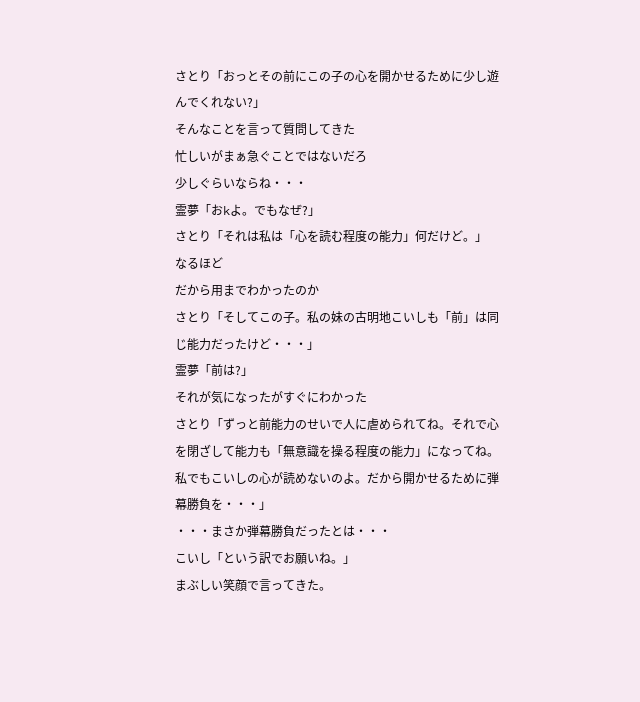さとり「おっとその前にこの子の心を開かせるために少し遊んでくれない?」
そんなことを言って質問してきた
忙しいがまぁ急ぐことではないだろ
少しぐらいならね・・・
霊夢「おkよ。でもなぜ?」
さとり「それは私は「心を読む程度の能力」何だけど。」
なるほど
だから用までわかったのか
さとり「そしてこの子。私の妹の古明地こいしも「前」は同じ能力だったけど・・・」
霊夢「前は?」
それが気になったがすぐにわかった
さとり「ずっと前能力のせいで人に虐められてね。それで心を閉ざして能力も「無意識を操る程度の能力」になってね。私でもこいしの心が読めないのよ。だから開かせるために弾幕勝負を・・・」
・・・まさか弾幕勝負だったとは・・・
こいし「という訳でお願いね。」
まぶしい笑顔で言ってきた。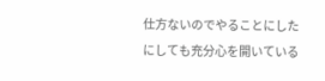仕方ないのでやることにした
にしても充分心を開いている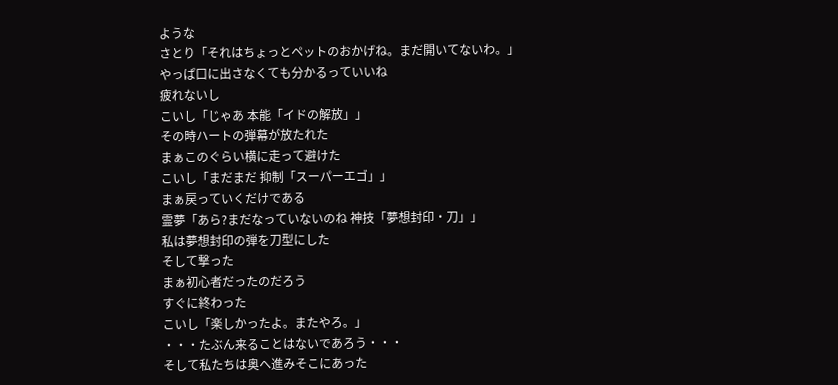ような
さとり「それはちょっとペットのおかげね。まだ開いてないわ。」
やっぱ口に出さなくても分かるっていいね
疲れないし
こいし「じゃあ 本能「イドの解放」」
その時ハートの弾幕が放たれた
まぁこのぐらい横に走って避けた
こいし「まだまだ 抑制「スーパーエゴ」」
まぁ戻っていくだけである
霊夢「あら?まだなっていないのね 神技「夢想封印・刀」」
私は夢想封印の弾を刀型にした
そして撃った
まぁ初心者だったのだろう
すぐに終わった
こいし「楽しかったよ。またやろ。」
・・・たぶん来ることはないであろう・・・
そして私たちは奥へ進みそこにあった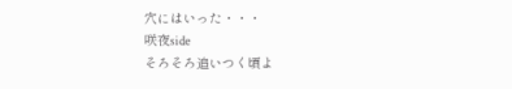穴にはいった・・・
咲夜side
そろそろ追いつく頃よ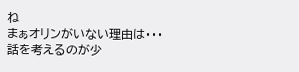ね
まぁオリンがいない理由は・・・
話を考えるのが少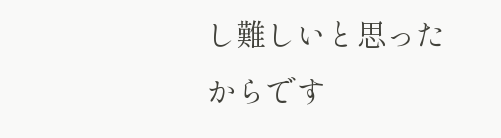し難しいと思ったからです